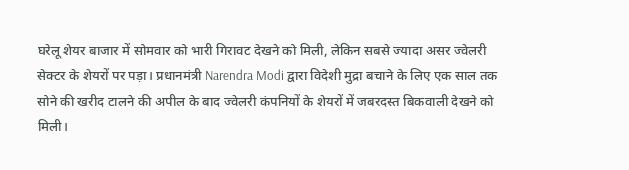घरेलू शेयर बाजार में सोमवार को भारी गिरावट देखने को मिली, लेकिन सबसे ज्यादा असर ज्वेलरी सेक्टर के शेयरों पर पड़ा। प्रधानमंत्री Narendra Modi द्वारा विदेशी मुद्रा बचाने के लिए एक साल तक सोने की खरीद टालने की अपील के बाद ज्वेलरी कंपनियों के शेयरों में जबरदस्त बिकवाली देखने को मिली।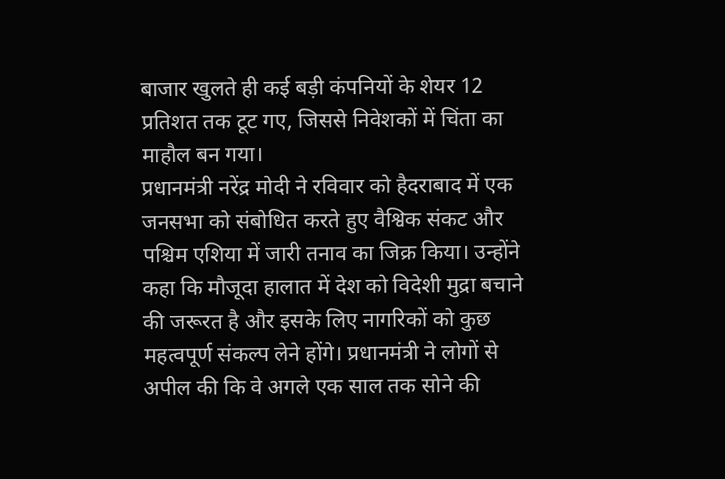बाजार खुलते ही कई बड़ी कंपनियों के शेयर 12 प्रतिशत तक टूट गए, जिससे निवेशकों में चिंता का माहौल बन गया।
प्रधानमंत्री नरेंद्र मोदी ने रविवार को हैदराबाद में एक जनसभा को संबोधित करते हुए वैश्विक संकट और पश्चिम एशिया में जारी तनाव का जिक्र किया। उन्होंने कहा कि मौजूदा हालात में देश को विदेशी मुद्रा बचाने की जरूरत है और इसके लिए नागरिकों को कुछ महत्वपूर्ण संकल्प लेने होंगे। प्रधानमंत्री ने लोगों से अपील की कि वे अगले एक साल तक सोने की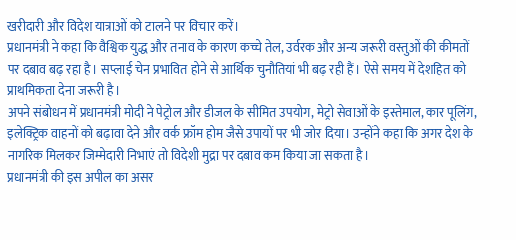खरीदारी और विदेश यात्राओं को टालने पर विचार करें।
प्रधानमंत्री ने कहा कि वैश्विक युद्ध और तनाव के कारण कच्चे तेल, उर्वरक और अन्य जरूरी वस्तुओं की कीमतों पर दबाव बढ़ रहा है। सप्लाई चेन प्रभावित होने से आर्थिक चुनौतियां भी बढ़ रही हैं। ऐसे समय में देशहित को प्राथमिकता देना जरूरी है।
अपने संबोधन में प्रधानमंत्री मोदी ने पेट्रोल और डीजल के सीमित उपयोग, मेट्रो सेवाओं के इस्तेमाल, कार पूलिंग, इलेक्ट्रिक वाहनों को बढ़ावा देने और वर्क फ्रॉम होम जैसे उपायों पर भी जोर दिया। उन्होंने कहा कि अगर देश के नागरिक मिलकर जिम्मेदारी निभाएं तो विदेशी मुद्रा पर दबाव कम किया जा सकता है।
प्रधानमंत्री की इस अपील का असर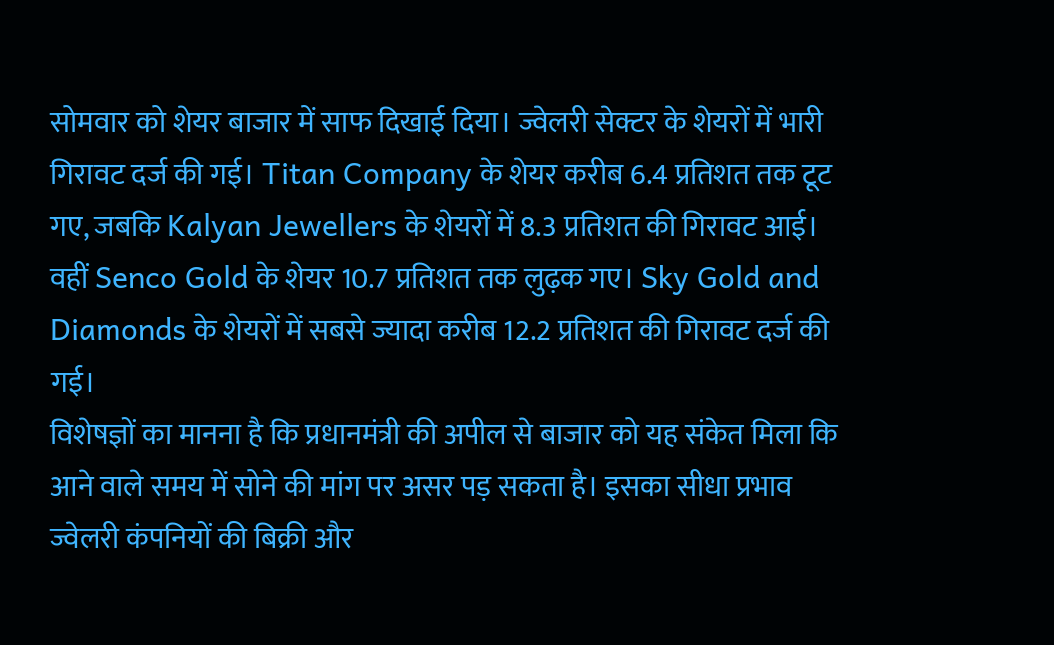सोमवार को शेयर बाजार में साफ दिखाई दिया। ज्वेलरी सेक्टर के शेयरों में भारी गिरावट दर्ज की गई। Titan Company के शेयर करीब 6.4 प्रतिशत तक टूट गए, जबकि Kalyan Jewellers के शेयरों में 8.3 प्रतिशत की गिरावट आई। वहीं Senco Gold के शेयर 10.7 प्रतिशत तक लुढ़क गए। Sky Gold and Diamonds के शेयरों में सबसे ज्यादा करीब 12.2 प्रतिशत की गिरावट दर्ज की गई।
विशेषज्ञों का मानना है कि प्रधानमंत्री की अपील से बाजार को यह संकेत मिला कि आने वाले समय में सोने की मांग पर असर पड़ सकता है। इसका सीधा प्रभाव ज्वेलरी कंपनियों की बिक्री और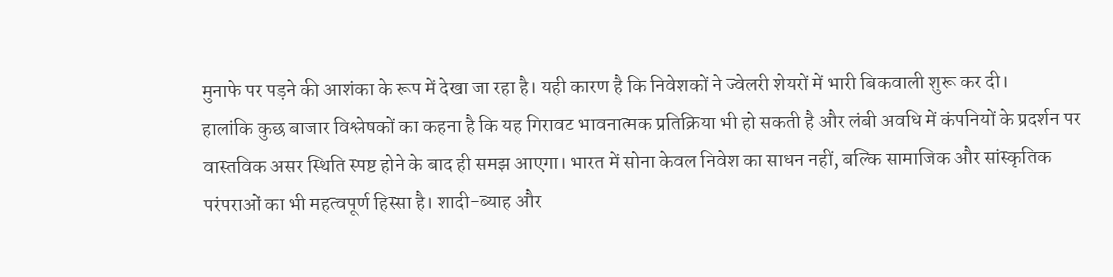मुनाफे पर पड़ने की आशंका के रूप में देखा जा रहा है। यही कारण है कि निवेशकों ने ज्वेलरी शेयरों में भारी बिकवाली शुरू कर दी।
हालांकि कुछ बाजार विश्लेषकों का कहना है कि यह गिरावट भावनात्मक प्रतिक्रिया भी हो सकती है और लंबी अवधि में कंपनियों के प्रदर्शन पर वास्तविक असर स्थिति स्पष्ट होने के बाद ही समझ आएगा। भारत में सोना केवल निवेश का साधन नहीं, बल्कि सामाजिक और सांस्कृतिक परंपराओं का भी महत्वपूर्ण हिस्सा है। शादी-ब्याह और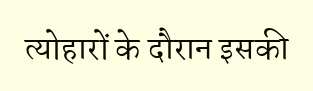त्योहारों के दौरान इसकी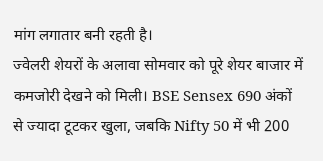मांग लगातार बनी रहती है।
ज्वेलरी शेयरों के अलावा सोमवार को पूरे शेयर बाजार में कमजोरी देखने को मिली। BSE Sensex 690 अंकों से ज्यादा टूटकर खुला, जबकि Nifty 50 में भी 200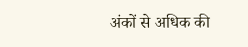अंकों से अधिक की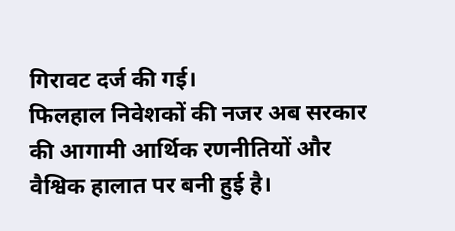गिरावट दर्ज की गई।
फिलहाल निवेशकों की नजर अब सरकार की आगामी आर्थिक रणनीतियों और वैश्विक हालात पर बनी हुई है।